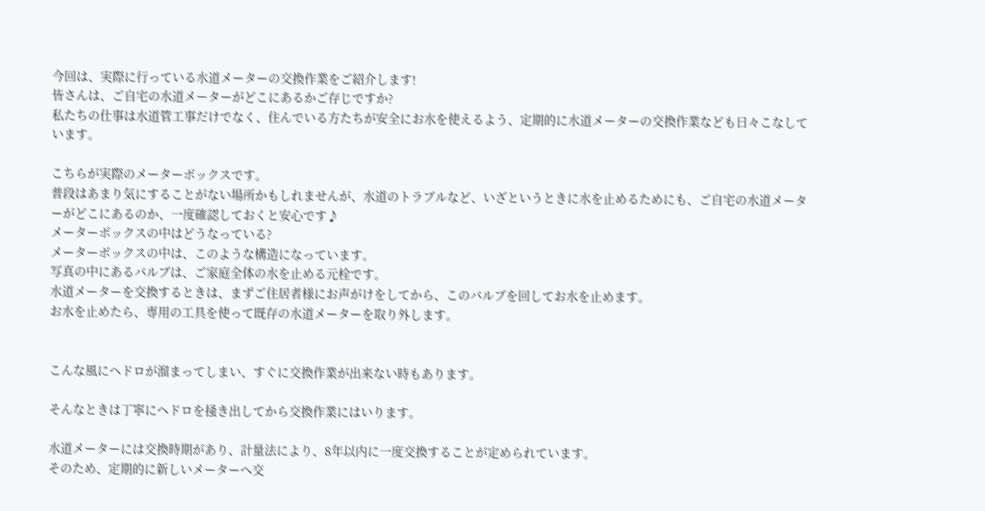今回は、実際に行っている水道メーターの交換作業をご紹介します!
皆さんは、ご自宅の水道メーターがどこにあるかご存じですか?
私たちの仕事は水道管工事だけでなく、住んでいる方たちが安全にお水を使えるよう、定期的に水道メーターの交換作業なども日々こなしています。

こちらが実際のメーターボックスです。
普段はあまり気にすることがない場所かもしれませんが、水道のトラブルなど、いざというときに水を止めるためにも、ご自宅の水道メーターがどこにあるのか、一度確認しておくと安心です♪
メーターボックスの中はどうなっている?
メーターボックスの中は、このような構造になっています。
写真の中にあるバルブは、ご家庭全体の水を止める元栓です。
水道メーターを交換するときは、まずご住居者様にお声がけをしてから、このバルブを回してお水を止めます。
お水を止めたら、専用の工具を使って既存の水道メーターを取り外します。


こんな風にヘドロが溜まってしまい、すぐに交換作業が出来ない時もあります。

そんなときは丁寧にヘドロを掻き出してから交換作業にはいります。

水道メーターには交換時期があり、計量法により、8年以内に一度交換することが定められています。
そのため、定期的に新しいメーターへ交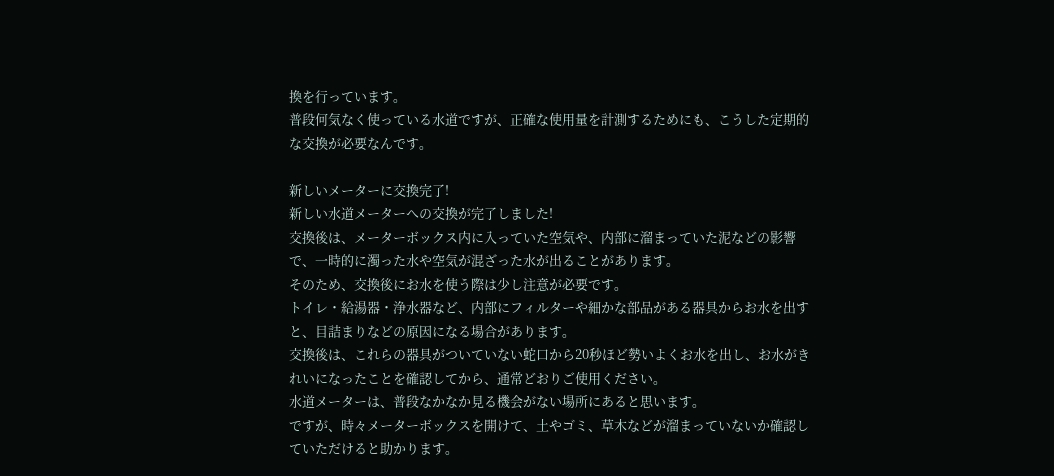換を行っています。
普段何気なく使っている水道ですが、正確な使用量を計測するためにも、こうした定期的な交換が必要なんです。

新しいメーターに交換完了!
新しい水道メーターへの交換が完了しました!
交換後は、メーターボックス内に入っていた空気や、内部に溜まっていた泥などの影響で、一時的に濁った水や空気が混ざった水が出ることがあります。
そのため、交換後にお水を使う際は少し注意が必要です。
トイレ・給湯器・浄水器など、内部にフィルターや細かな部品がある器具からお水を出すと、目詰まりなどの原因になる場合があります。
交換後は、これらの器具がついていない蛇口から20秒ほど勢いよくお水を出し、お水がきれいになったことを確認してから、通常どおりご使用ください。
水道メーターは、普段なかなか見る機会がない場所にあると思います。
ですが、時々メーターボックスを開けて、土やゴミ、草木などが溜まっていないか確認していただけると助かります。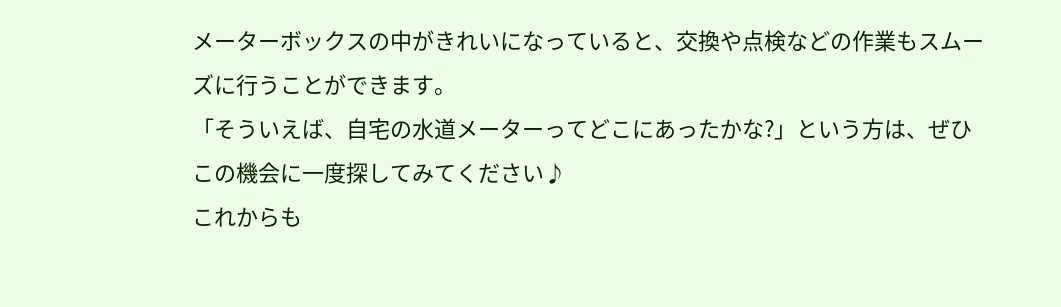メーターボックスの中がきれいになっていると、交換や点検などの作業もスムーズに行うことができます。
「そういえば、自宅の水道メーターってどこにあったかな?」という方は、ぜひこの機会に一度探してみてください♪
これからも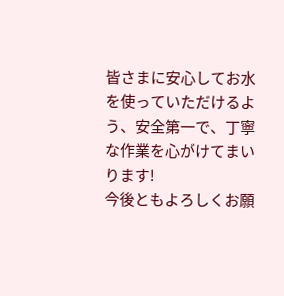皆さまに安心してお水を使っていただけるよう、安全第一で、丁寧な作業を心がけてまいります!
今後ともよろしくお願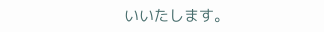いいたします。